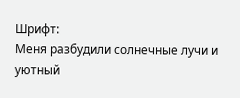Шрифт:
Меня разбудили солнечные лучи и уютный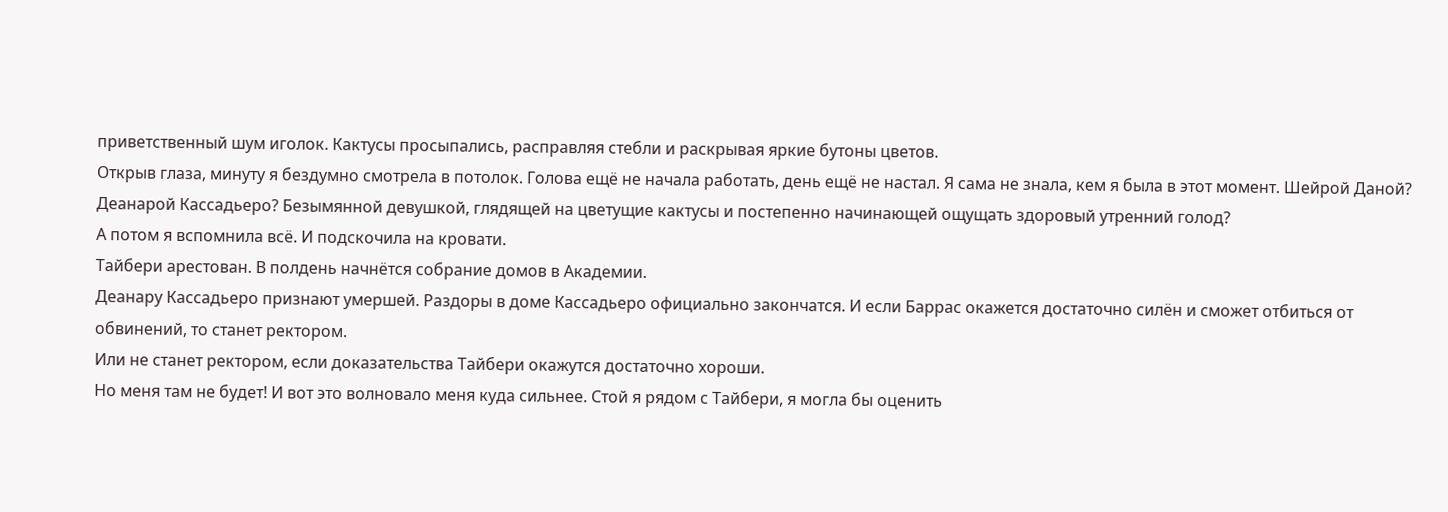приветственный шум иголок. Кактусы просыпались, расправляя стебли и раскрывая яркие бутоны цветов.
Открыв глаза, минуту я бездумно смотрела в потолок. Голова ещё не начала работать, день ещё не настал. Я сама не знала, кем я была в этот момент. Шейрой Даной? Деанарой Кассадьеро? Безымянной девушкой, глядящей на цветущие кактусы и постепенно начинающей ощущать здоровый утренний голод?
А потом я вспомнила всё. И подскочила на кровати.
Тайбери арестован. В полдень начнётся собрание домов в Академии.
Деанару Кассадьеро признают умершей. Раздоры в доме Кассадьеро официально закончатся. И если Баррас окажется достаточно силён и сможет отбиться от обвинений, то станет ректором.
Или не станет ректором, если доказательства Тайбери окажутся достаточно хороши.
Но меня там не будет! И вот это волновало меня куда сильнее. Стой я рядом с Тайбери, я могла бы оценить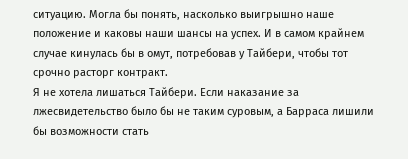ситуацию. Могла бы понять, насколько выигрышно наше положение и каковы наши шансы на успех. И в самом крайнем случае кинулась бы в омут, потребовав у Тайбери, чтобы тот срочно расторг контракт.
Я не хотела лишаться Тайбери. Если наказание за лжесвидетельство было бы не таким суровым, а Барраса лишили бы возможности стать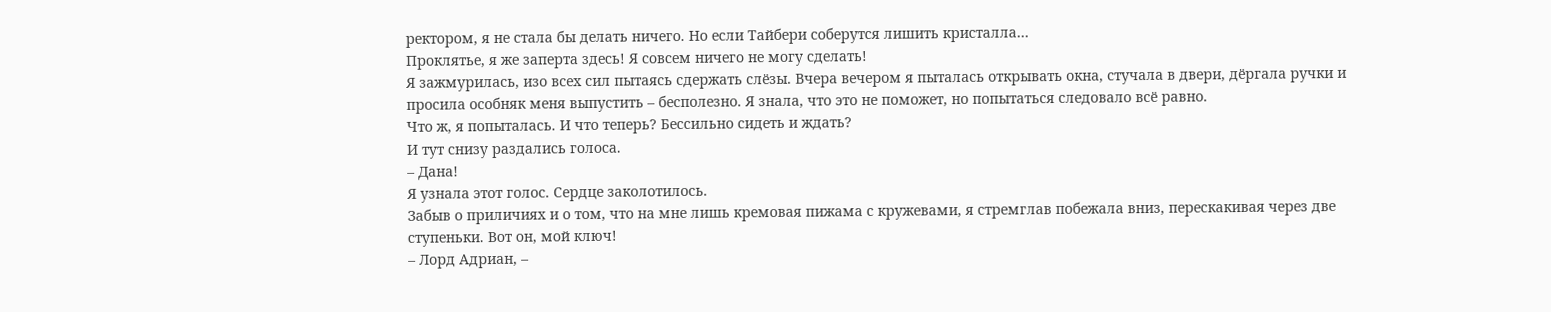ректором, я не стала бы делать ничего. Но если Тайбери соберутся лишить кристалла…
Проклятье, я же заперта здесь! Я совсем ничего не могу сделать!
Я зажмурилась, изо всех сил пытаясь сдержать слёзы. Вчера вечером я пыталась открывать окна, стучала в двери, дёргала ручки и просила особняк меня выпустить – бесполезно. Я знала, что это не поможет, но попытаться следовало всё равно.
Что ж, я попыталась. И что теперь? Бессильно сидеть и ждать?
И тут снизу раздались голоса.
– Дана!
Я узнала этот голос. Сердце заколотилось.
Забыв о приличиях и о том, что на мне лишь кремовая пижама с кружевами, я стремглав побежала вниз, перескакивая через две ступеньки. Вот он, мой ключ!
– Лорд Адриан, –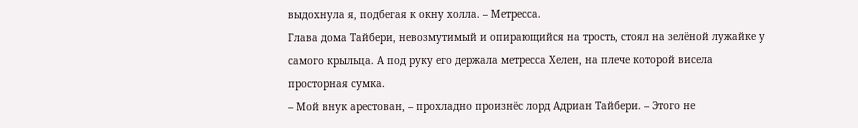выдохнула я, подбегая к окну холла. – Метресса.
Глава дома Тайбери, невозмутимый и опирающийся на трость, стоял на зелёной лужайке у самого крыльца. А под руку его держала метресса Хелен, на плече которой висела просторная сумка.
– Мой внук арестован, – прохладно произнёс лорд Адриан Тайбери. – Этого не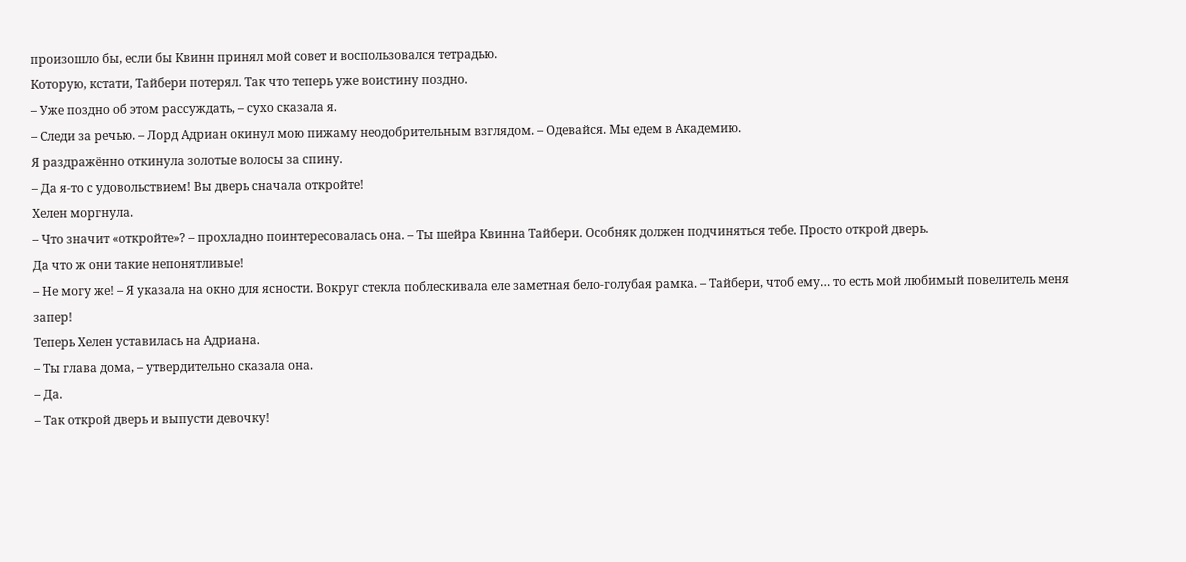произошло бы, если бы Квинн принял мой совет и воспользовался тетрадью.
Которую, кстати, Тайбери потерял. Так что теперь уже воистину поздно.
– Уже поздно об этом рассуждать, – сухо сказала я.
– Следи за речью. – Лорд Адриан окинул мою пижаму неодобрительным взглядом. – Одевайся. Мы едем в Академию.
Я раздражённо откинула золотые волосы за спину.
– Да я-то с удовольствием! Вы дверь сначала откройте!
Хелен моргнула.
– Что значит «откройте»? – прохладно поинтересовалась она. – Ты шейра Квинна Тайбери. Особняк должен подчиняться тебе. Просто открой дверь.
Да что ж они такие непонятливые!
– Не могу же! – Я указала на окно для ясности. Вокруг стекла поблескивала еле заметная бело-голубая рамка. – Тайбери, чтоб ему… то есть мой любимый повелитель меня запер!
Теперь Хелен уставилась на Адриана.
– Ты глава дома, – утвердительно сказала она.
– Да.
– Так открой дверь и выпусти девочку!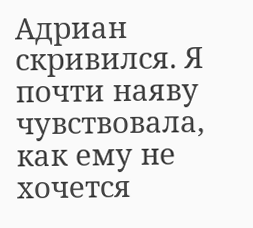Адриан скривился. Я почти наяву чувствовала, как ему не хочется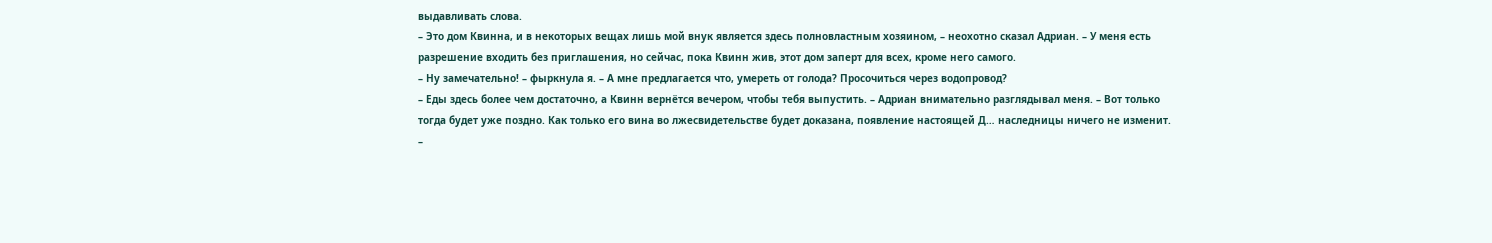выдавливать слова.
– Это дом Квинна, и в некоторых вещах лишь мой внук является здесь полновластным хозяином, – неохотно сказал Адриан. – У меня есть разрешение входить без приглашения, но сейчас, пока Квинн жив, этот дом заперт для всех, кроме него самого.
– Ну замечательно! – фыркнула я. – А мне предлагается что, умереть от голода? Просочиться через водопровод?
– Еды здесь более чем достаточно, а Квинн вернётся вечером, чтобы тебя выпустить. – Адриан внимательно разглядывал меня. – Вот только тогда будет уже поздно. Как только его вина во лжесвидетельстве будет доказана, появление настоящей Д… наследницы ничего не изменит.
–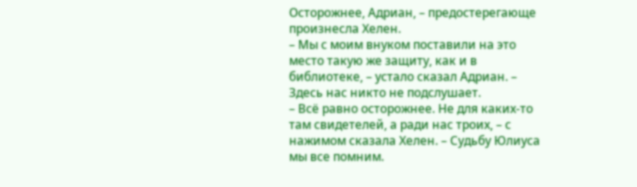Осторожнее, Адриан, – предостерегающе произнесла Хелен.
– Мы с моим внуком поставили на это место такую же защиту, как и в библиотеке, – устало сказал Адриан. – Здесь нас никто не подслушает.
– Всё равно осторожнее. Не для каких-то там свидетелей, а ради нас троих, – с нажимом сказала Хелен. – Судьбу Юлиуса мы все помним.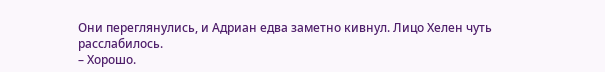Они переглянулись, и Адриан едва заметно кивнул. Лицо Хелен чуть расслабилось.
– Хорошо.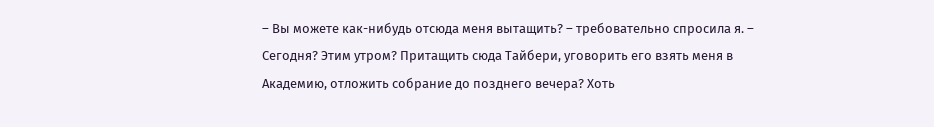– Вы можете как-нибудь отсюда меня вытащить? – требовательно спросила я. – Сегодня? Этим утром? Притащить сюда Тайбери, уговорить его взять меня в Академию, отложить собрание до позднего вечера? Хоть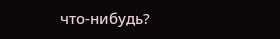что-нибудь?